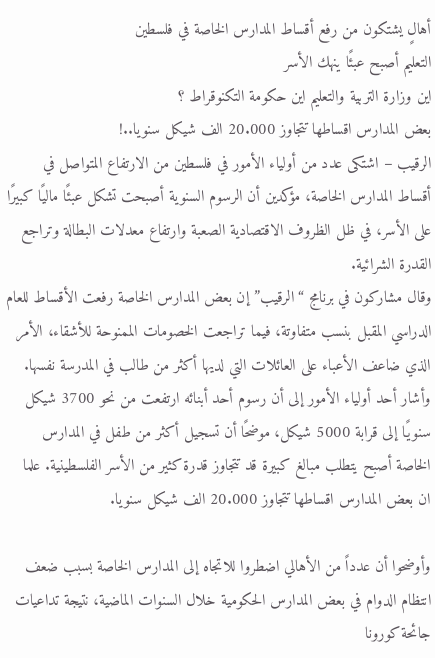أهالٍ يشتكون من رفع أقساط المدارس الخاصة في فلسطين
التعليم أصبح عبئًا ينهك الأسر
اين وزارة التربية والتعليم اين حكومة التكنوقراط ؟
بعض المدارس اقساطها تتجاوز 20.000 الف شيكل سنويا..!
الرقيب – اشتكى عدد من أولياء الأمور في فلسطين من الارتفاع المتواصل في أقساط المدارس الخاصة، مؤكدين أن الرسوم السنوية أصبحت تشكل عبئًا ماليًا كبيرًا على الأسر، في ظل الظروف الاقتصادية الصعبة وارتفاع معدلات البطالة وتراجع القدرة الشرائية.
وقال مشاركون في برنامج “الرقيب” إن بعض المدارس الخاصة رفعت الأقساط للعام الدراسي المقبل بنسب متفاوتة، فيما تراجعت الخصومات الممنوحة للأشقاء، الأمر الذي ضاعف الأعباء على العائلات التي لديها أكثر من طالب في المدرسة نفسها.
وأشار أحد أولياء الأمور إلى أن رسوم أحد أبنائه ارتفعت من نحو 3700 شيكل سنويًا إلى قرابة 5000 شيكل، موضحًا أن تسجيل أكثر من طفل في المدارس الخاصة أصبح يتطلب مبالغ كبيرة قد تتجاوز قدرة كثير من الأسر الفلسطينية. علما ان بعض المدارس اقساطها تتجاوز 20.000 الف شيكل سنويا.

وأوضحوا أن عدداً من الأهالي اضطروا للاتجاه إلى المدارس الخاصة بسبب ضعف انتظام الدوام في بعض المدارس الحكومية خلال السنوات الماضية، نتيجة تداعيات جائحة كورونا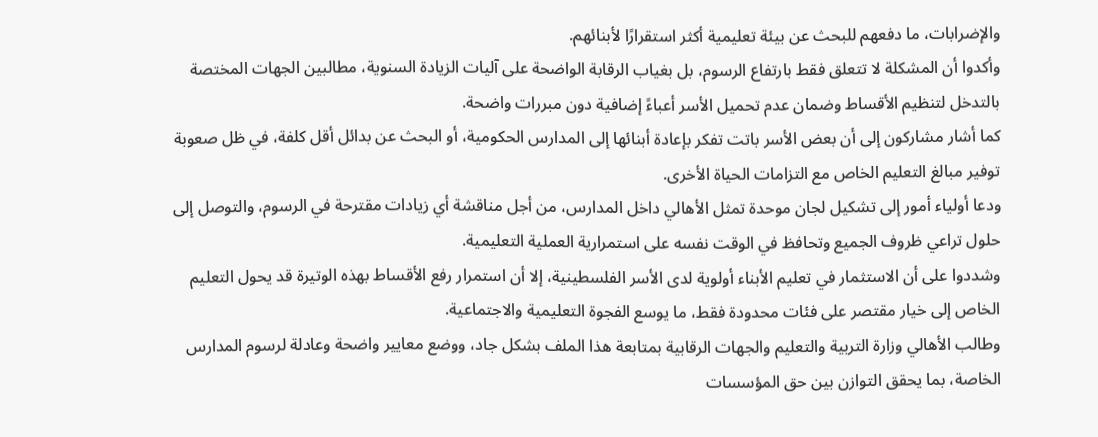والإضرابات، ما دفعهم للبحث عن بيئة تعليمية أكثر استقرارًا لأبنائهم.
وأكدوا أن المشكلة لا تتعلق فقط بارتفاع الرسوم، بل بغياب الرقابة الواضحة على آليات الزيادة السنوية، مطالبين الجهات المختصة بالتدخل لتنظيم الأقساط وضمان عدم تحميل الأسر أعباءً إضافية دون مبررات واضحة.
كما أشار مشاركون إلى أن بعض الأسر باتت تفكر بإعادة أبنائها إلى المدارس الحكومية، أو البحث عن بدائل أقل كلفة، في ظل صعوبة توفير مبالغ التعليم الخاص مع التزامات الحياة الأخرى.
ودعا أولياء أمور إلى تشكيل لجان موحدة تمثل الأهالي داخل المدارس، من أجل مناقشة أي زيادات مقترحة في الرسوم، والتوصل إلى حلول تراعي ظروف الجميع وتحافظ في الوقت نفسه على استمرارية العملية التعليمية.
وشددوا على أن الاستثمار في تعليم الأبناء أولوية لدى الأسر الفلسطينية، إلا أن استمرار رفع الأقساط بهذه الوتيرة قد يحول التعليم الخاص إلى خيار مقتصر على فئات محدودة فقط، ما يوسع الفجوة التعليمية والاجتماعية.
وطالب الأهالي وزارة التربية والتعليم والجهات الرقابية بمتابعة هذا الملف بشكل جاد، ووضع معايير واضحة وعادلة لرسوم المدارس الخاصة، بما يحقق التوازن بين حق المؤسسات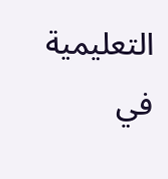التعليمية في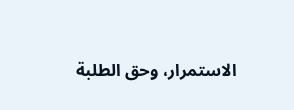الاستمرار، وحق الطلبة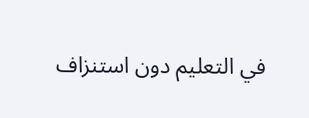في التعليم دون استنزاف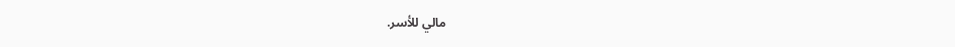مالي للأسر.